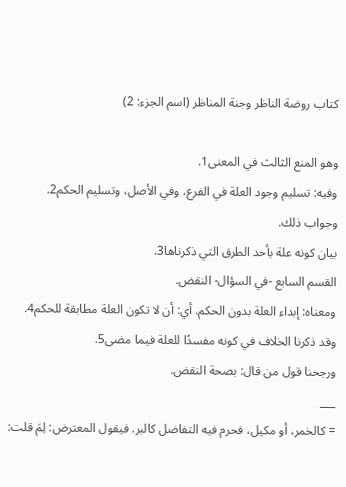كتاب روضة الناظر وجنة المناظر (اسم الجزء: 2)

وهو المنع الثالث في المعنى1.
وفيه: تسليم وجود العلة في الفرع، وفي الأصل، وتسليم الحكم2.
وجواب ذلك.
بيان كونه علة بأحد الطرق التي ذكرناها3.
القسم السابع -في السؤال- النقض.
ومعناه: إبداء العلة بدون الحكم. أي: أن لا تكون العلة مطابقة للحكم4.
وقد ذكرنا الخلاف في كونه مفسدًا للعلة فيما مضى5.
ورجحنا قول من قال: بصحة النقض.
___
= كالخمر، أو مكيل، فحرم فيه التفاضل كالبر. فيقول المعترض: لِمَ قلت: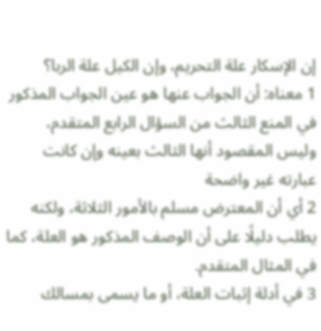إن الإسكار علة التحريم، وإن الكيل علة الربا؟
1 معناه: أن الجواب عنها هو عين الجواب المذكور في المنع الثالث من السؤال الرابع المتقدم، وليس المقصود أنها الثالث بعينه وإن كانت عبارته غير واضحة
2 أي أن المعترض مسلم بالأمور الثلاثة، ولكنه يطلب دليلًا على أن الوصف المذكور هو العلة، كما في المثال المتقدم.
3 في أدلة إثبات العلة، أو ما يسمى بمسالك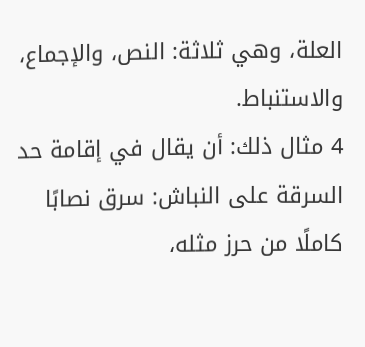العلة، وهي ثلاثة: النص، والإجماع، والاستنباط.
4 مثال ذلك: أن يقال في إقامة حد السرقة على النباش: سرق نصابًا كاملًا من حرز مثله،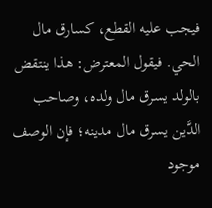فيجب عليه القطع، كسارق مال الحي. فيقول المعترض: هذا ينتقض بالولد يسرق مال ولده، وصاحب الدَّين يسرق مال مدينه؛ فإن الوصف موجود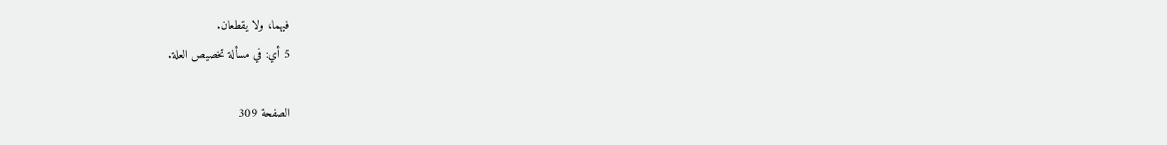فيهما، ولا يقطعان.
5 أي: في مسألة تخصيص العلة.

الصفحة 309